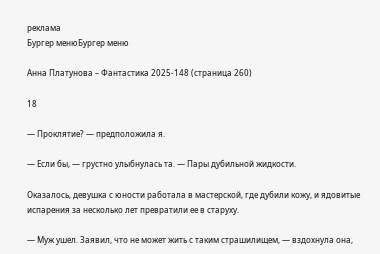реклама
Бургер менюБургер меню

Анна Платунова – Фантастика 2025-148 (страница 260)

18

— Проклятие? — предположила я.

— Если бы, — грустно улыбнулась та. — Пары дубильной жидкости.

Оказалось, девушка с юности работала в мастерской, где дубили кожу, и ядовитые испарения за несколько лет превратили ее в старуху.

— Муж ушел. Заявил, что не может жить с таким страшилищем, — вздохнула она,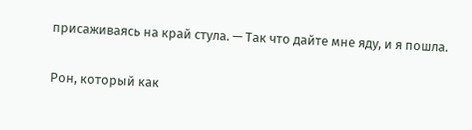присаживаясь на край стула. — Так что дайте мне яду, и я пошла.

Рон, который как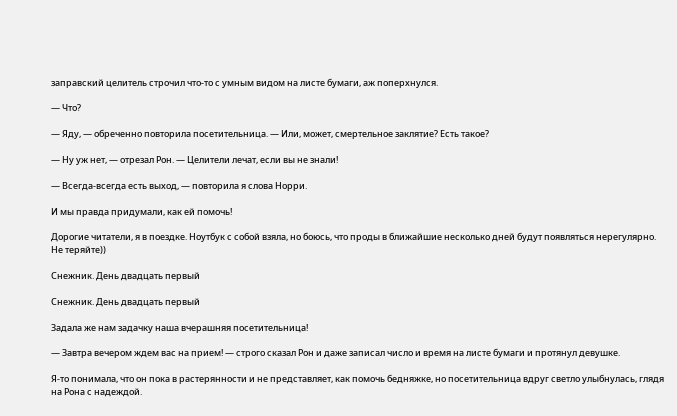заправский целитель строчил что-то с умным видом на листе бумаги, аж поперхнулся.

— Что?

— Яду, — обреченно повторила посетительница. — Или, может, смертельное заклятие? Есть такое?

— Ну уж нет, — отрезал Рон. — Целители лечат, если вы не знали!

— Всегда-всегда есть выход, — повторила я слова Норри.

И мы правда придумали, как ей помочь!

Дорогие читатели, я в поездке. Ноутбук с собой взяла, но боюсь, что проды в ближайшие несколько дней будут появляться нерегулярно. Не теряйте))

Снежник. День двадцать первый

Снежник. День двадцать первый

Задала же нам задачку наша вчерашняя посетительница!

— Завтра вечером ждем вас на прием! — строго сказал Рон и даже записал число и время на листе бумаги и протянул девушке.

Я-то понимала, что он пока в растерянности и не представляет, как помочь бедняжке, но посетительница вдруг светло улыбнулась, глядя на Рона с надеждой.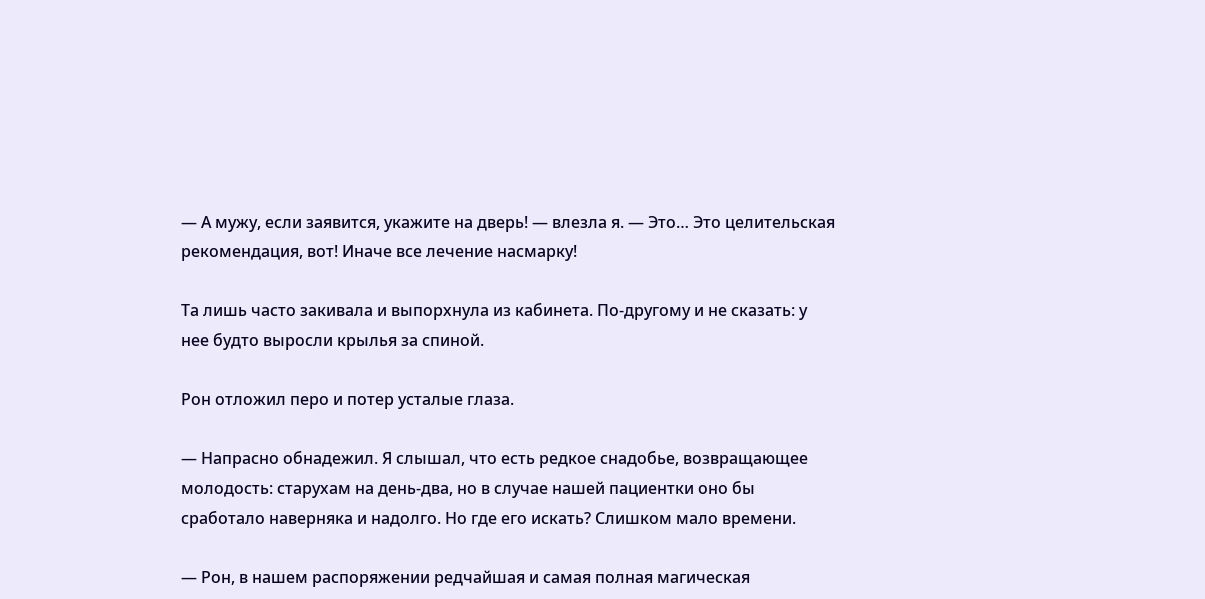— А мужу, если заявится, укажите на дверь! — влезла я. — Это… Это целительская рекомендация, вот! Иначе все лечение насмарку!

Та лишь часто закивала и выпорхнула из кабинета. По-другому и не сказать: у нее будто выросли крылья за спиной.

Рон отложил перо и потер усталые глаза.

— Напрасно обнадежил. Я слышал, что есть редкое снадобье, возвращающее молодость: старухам на день-два, но в случае нашей пациентки оно бы сработало наверняка и надолго. Но где его искать? Слишком мало времени.

— Рон, в нашем распоряжении редчайшая и самая полная магическая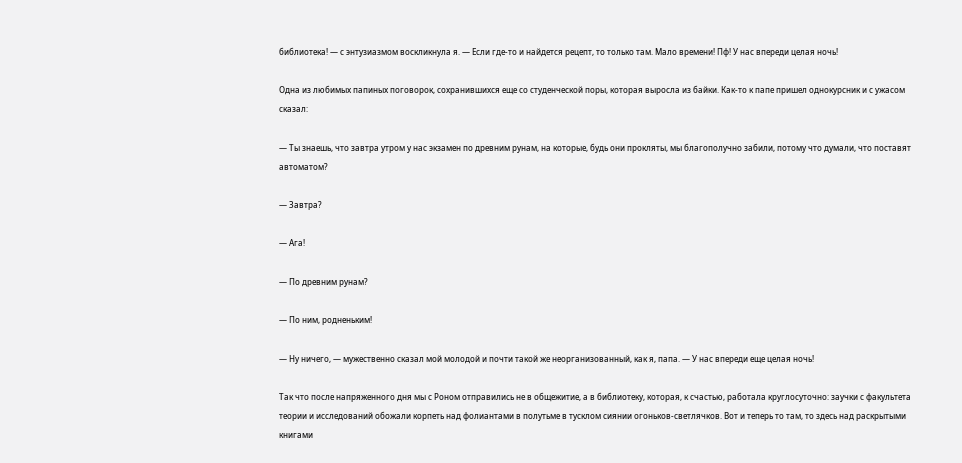библиотека! — с энтузиазмом воскликнула я. — Если где-то и найдется рецепт, то только там. Мало времени! Пф! У нас впереди целая ночь!

Одна из любимых папиных поговорок, сохранившихся еще со студенческой поры, которая выросла из байки. Как-то к папе пришел однокурсник и с ужасом сказал:

— Ты знаешь, что завтра утром у нас экзамен по древним рунам, на которые, будь они прокляты, мы благополучно забили, потому что думали, что поставят автоматом?

— Завтра?

— Ага!

— По древним рунам?

— По ним, родненьким!

— Ну ничего, — мужественно сказал мой молодой и почти такой же неорганизованный, как я, папа. — У нас впереди еще целая ночь!

Так что после напряженного дня мы с Роном отправились не в общежитие, а в библиотеку, которая, к счастью, работала круглосуточно: заучки с факультета теории и исследований обожали корпеть над фолиантами в полутьме в тусклом сиянии огоньков-светлячков. Вот и теперь то там, то здесь над раскрытыми книгами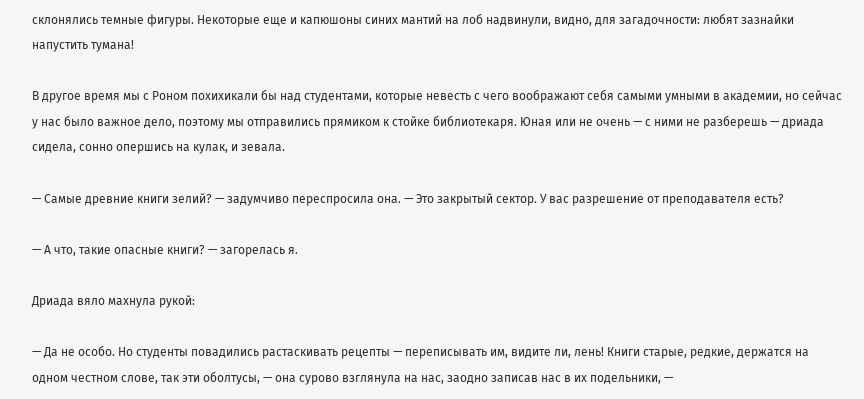склонялись темные фигуры. Некоторые еще и капюшоны синих мантий на лоб надвинули, видно, для загадочности: любят зазнайки напустить тумана!

В другое время мы с Роном похихикали бы над студентами, которые невесть с чего воображают себя самыми умными в академии, но сейчас у нас было важное дело, поэтому мы отправились прямиком к стойке библиотекаря. Юная или не очень — с ними не разберешь — дриада сидела, сонно опершись на кулак, и зевала.

— Самые древние книги зелий? — задумчиво переспросила она. — Это закрытый сектор. У вас разрешение от преподавателя есть?

— А что, такие опасные книги? — загорелась я.

Дриада вяло махнула рукой:

— Да не особо. Но студенты повадились растаскивать рецепты — переписывать им, видите ли, лень! Книги старые, редкие, держатся на одном честном слове, так эти оболтусы, — она сурово взглянула на нас, заодно записав нас в их подельники, —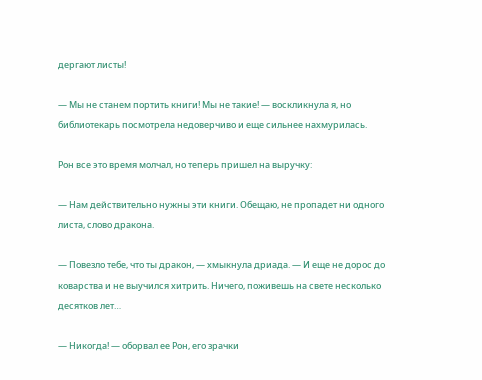дергают листы!

— Мы не станем портить книги! Мы не такие! — воскликнула я, но библиотекарь посмотрела недоверчиво и еще сильнее нахмурилась.

Рон все это время молчал, но теперь пришел на выручку:

— Нам действительно нужны эти книги. Обещаю, не пропадет ни одного листа, слово дракона.

— Повезло тебе, что ты дракон, — хмыкнула дриада. — И еще не дорос до коварства и не выучился хитрить. Ничего, поживешь на свете несколько десятков лет…

— Никогда! — оборвал ее Рон, его зрачки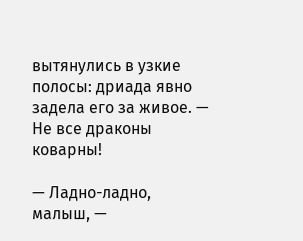вытянулись в узкие полосы: дриада явно задела его за живое. — Не все драконы коварны!

— Ладно-ладно, малыш, —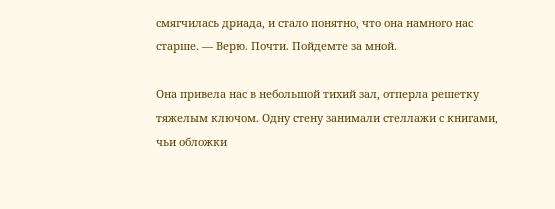смягчилась дриада, и стало понятно, что она намного нас старше. — Верю. Почти. Пойдемте за мной.

Она привела нас в небольшой тихий зал, отперла решетку тяжелым ключом. Одну стену занимали стеллажи с книгами, чьи обложки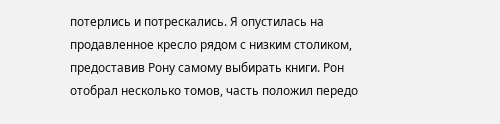потерлись и потрескались. Я опустилась на продавленное кресло рядом с низким столиком, предоставив Рону самому выбирать книги. Рон отобрал несколько томов, часть положил передо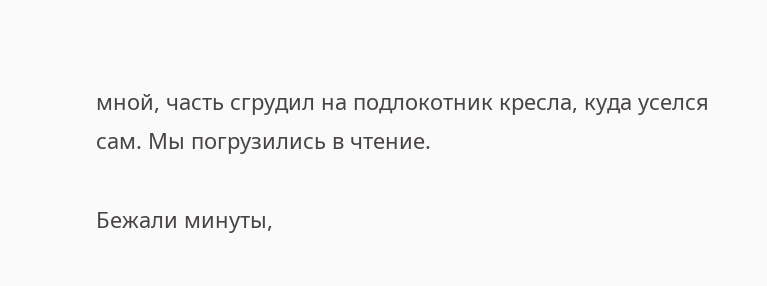мной, часть сгрудил на подлокотник кресла, куда уселся сам. Мы погрузились в чтение.

Бежали минуты,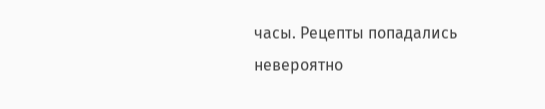часы. Рецепты попадались невероятно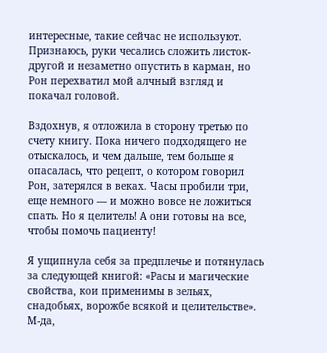интересные, такие сейчас не используют. Признаюсь, руки чесались сложить листок-другой и незаметно опустить в карман, но Рон перехватил мой алчный взгляд и покачал головой.

Вздохнув, я отложила в сторону третью по счету книгу. Пока ничего подходящего не отыскалось, и чем дальше, тем больше я опасалась, что рецепт, о котором говорил Рон, затерялся в веках. Часы пробили три, еще немного — и можно вовсе не ложиться спать. Но я целитель! А они готовы на все, чтобы помочь пациенту!

Я ущипнула себя за предплечье и потянулась за следующей книгой: «Расы и магические свойства, кои применимы в зельях, снадобьях, ворожбе всякой и целительстве». М-да,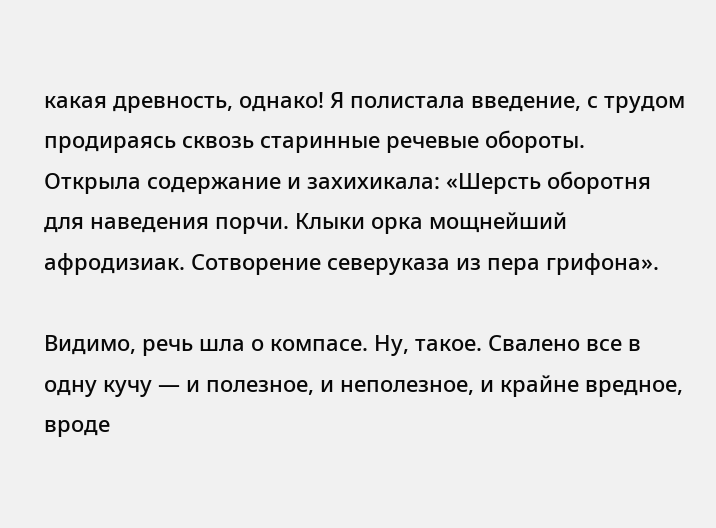какая древность, однако! Я полистала введение, с трудом продираясь сквозь старинные речевые обороты. Открыла содержание и захихикала: «Шерсть оборотня для наведения порчи. Клыки орка мощнейший афродизиак. Сотворение северуказа из пера грифона».

Видимо, речь шла о компасе. Ну, такое. Свалено все в одну кучу — и полезное, и неполезное, и крайне вредное, вроде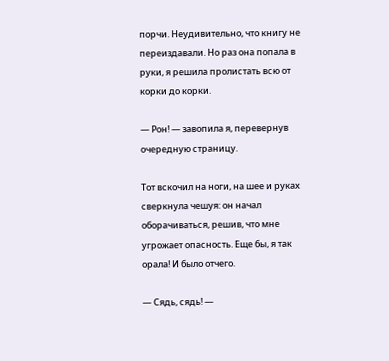порчи. Неудивительно, что книгу не переиздавали. Но раз она попала в руки, я решила пролистать всю от корки до корки.

— Рон! — завопила я, перевернув очередную страницу.

Тот вскочил на ноги, на шее и руках сверкнула чешуя: он начал оборачиваться, решив, что мне угрожает опасность. Еще бы, я так орала! И было отчего.

— Сядь, сядь! —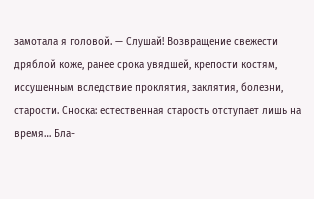замотала я головой. — Слушай! Возвращение свежести дряблой коже, ранее срока увядшей, крепости костям, иссушенным вследствие проклятия, заклятия, болезни, старости. Сноска: естественная старость отступает лишь на время… Бла-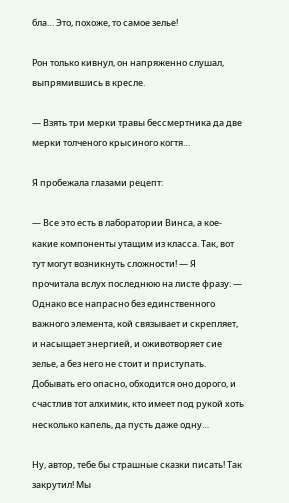бла… Это, похоже, то самое зелье!

Рон только кивнул, он напряженно слушал, выпрямившись в кресле.

— Взять три мерки травы бессмертника да две мерки толченого крысиного когтя…

Я пробежала глазами рецепт:

— Все это есть в лаборатории Винса, а кое-какие компоненты утащим из класса. Так, вот тут могут возникнуть сложности! — Я прочитала вслух последнюю на листе фразу: — Однако все напрасно без единственного важного элемента, кой связывает и скрепляет, и насыщает энергией, и оживотворяет сие зелье, а без него не стоит и приступать. Добывать его опасно, обходится оно дорого, и счастлив тот алхимик, кто имеет под рукой хоть несколько капель, да пусть даже одну…

Ну, автор, тебе бы страшные сказки писать! Так закрутил! Мы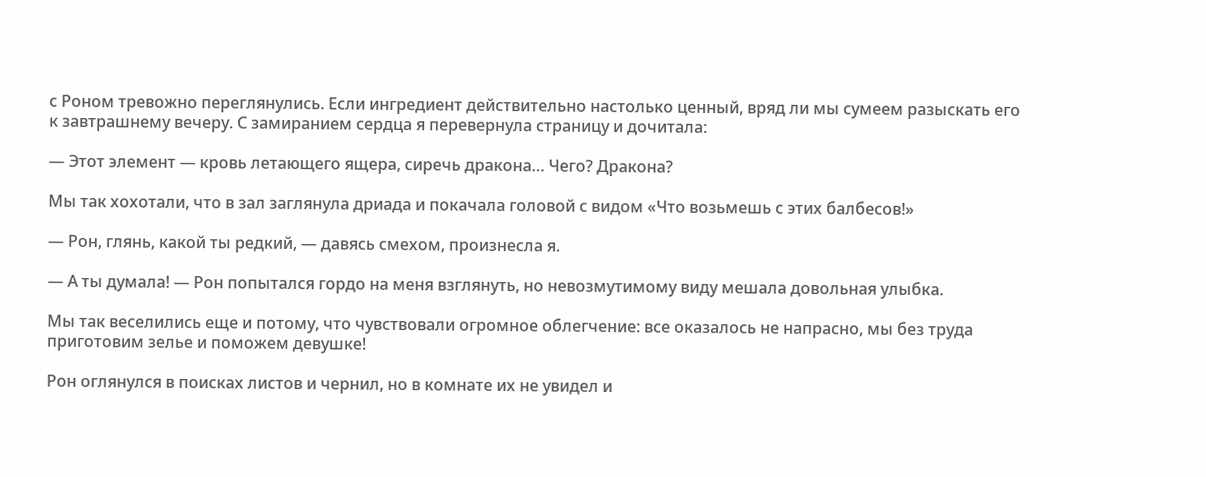с Роном тревожно переглянулись. Если ингредиент действительно настолько ценный, вряд ли мы сумеем разыскать его к завтрашнему вечеру. С замиранием сердца я перевернула страницу и дочитала:

— Этот элемент — кровь летающего ящера, сиречь дракона… Чего? Дракона?

Мы так хохотали, что в зал заглянула дриада и покачала головой с видом «Что возьмешь с этих балбесов!»

— Рон, глянь, какой ты редкий, — давясь смехом, произнесла я.

— А ты думала! — Рон попытался гордо на меня взглянуть, но невозмутимому виду мешала довольная улыбка.

Мы так веселились еще и потому, что чувствовали огромное облегчение: все оказалось не напрасно, мы без труда приготовим зелье и поможем девушке!

Рон оглянулся в поисках листов и чернил, но в комнате их не увидел и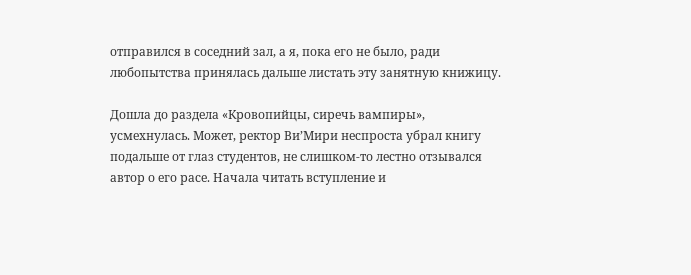отправился в соседний зал, а я, пока его не было, ради любопытства принялась дальше листать эту занятную книжицу.

Дошла до раздела «Кровопийцы, сиречь вампиры», усмехнулась. Может, ректор Ви’Мири неспроста убрал книгу подальше от глаз студентов, не слишком-то лестно отзывался автор о его расе. Начала читать вступление и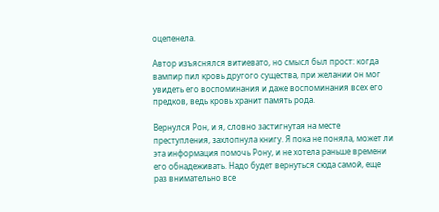оцепенела.

Автор изъяснялся витиевато, но смысл был прост: когда вампир пил кровь другого существа, при желании он мог увидеть его воспоминания и даже воспоминания всех его предков, ведь кровь хранит память рода.

Вернулся Рон, и я, словно застигнутая на месте преступления, захлопнула книгу. Я пока не поняла, может ли эта информация помочь Рону, и не хотела раньше времени его обнадеживать. Надо будет вернуться сюда самой, еще раз внимательно все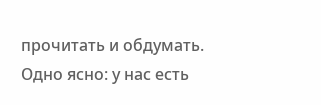прочитать и обдумать. Одно ясно: у нас есть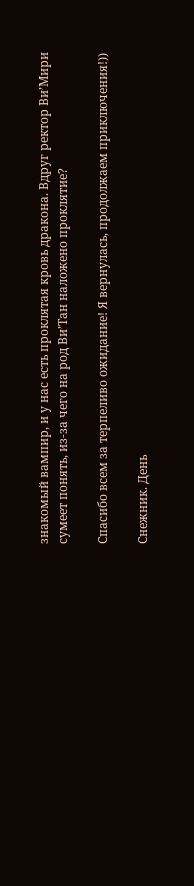знакомый вампир, и у нас есть проклятая кровь дракона. Вдруг ректор Ви’Мири сумеет понять, из-за чего на род Ви’Тан наложено проклятие?

Спасибо всем за терпеливо ожидание! Я вернулась, продолжаем приключения!))

Снежник. День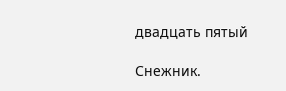двадцать пятый

Снежник.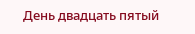День двадцать пятый